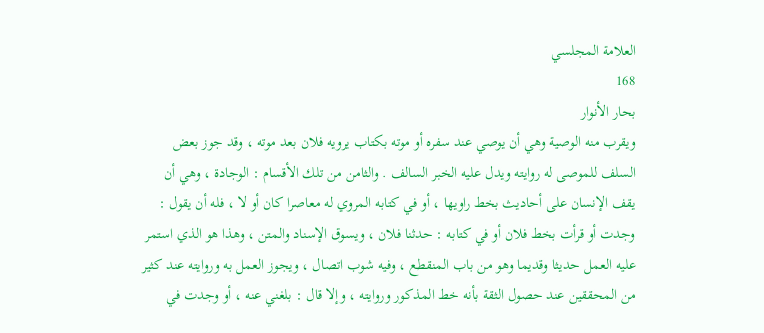العلامة المجلسي
168
بحار الأنوار
ويقرب منه الوصية وهي أن يوصي عند سفره أو موته بكتاب يرويه فلان بعد موته ، وقد جوز بعض السلف للموصى له روايته ويدل عليه الخبر السالف . والثامن من تلك الأقسام : الوجادة ، وهي أن يقف الإنسان على أحاديث بخط راويها ، أو في كتابه المروي له معاصرا كان أو لا ، فله أن يقول : وجدت أو قرأت بخط فلان أو في كتابه : حدثنا فلان ، ويسوق الإسناد والمتن ، وهذا هو الذي استمر عليه العمل حديثا وقديما وهو من باب المنقطع ، وفيه شوب اتصال ، ويجوز العمل به وروايته عند كثير من المحققين عند حصول الثقة بأنه خط المذكور وروايته ، وإلا قال : بلغني عنه ، أو وجدت في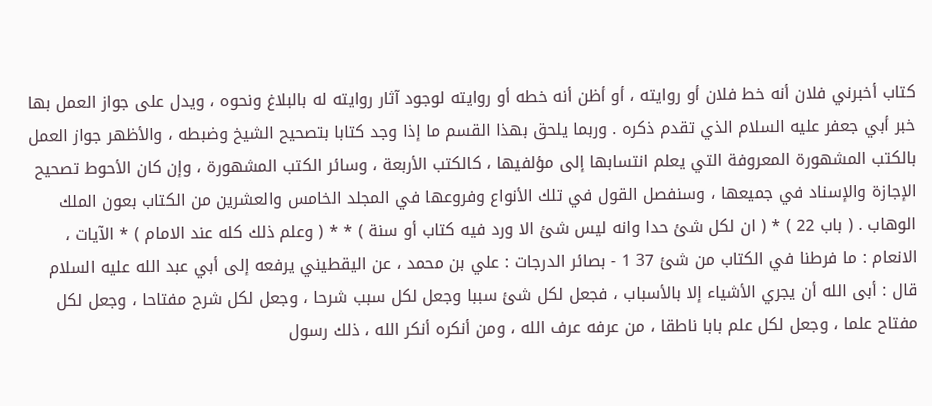كتاب أخبرني فلان أنه خط فلان أو روايته ، أو أظن أنه خطه أو روايته لوجود آثار روايته له بالبلاغ ونحوه ، ويدل على جواز العمل بها خبر أبي جعفر عليه السلام الذي تقدم ذكره . وربما يلحق بهذا القسم ما إذا وجد كتابا بتصحيح الشيخ وضبطه ، والأظهر جواز العمل بالكتب المشهورة المعروفة التي يعلم انتسابها إلى مؤلفيها ، كالكتب الأربعة ، وسائر الكتب المشهورة ، وإن كان الأحوط تصحيح الإجازة والإسناد في جميعها ، وسنفصل القول في تلك الأنواع وفروعها في المجلد الخامس والعشرين من الكتاب بعون الملك الوهاب . ( باب 22 ) * ( ان لكل شئ حدا وانه ليس شئ الا ورد فيه كتاب أو سنة ) * * ( وعلم ذلك كله عند الامام ) * الآيات ، الانعام : ما فرطنا في الكتاب من شئ 37 1 - بصائر الدرجات : علي بن محمد ، عن اليقطيني يرفعه إلى أبي عبد الله عليه السلام قال : أبى الله أن يجري الأشياء إلا بالأسباب ، فجعل لكل شئ سببا وجعل لكل سبب شرحا ، وجعل لكل شرح مفتاحا ، وجعل لكل مفتاح علما ، وجعل لكل علم بابا ناطقا ، من عرفه عرف الله ، ومن أنكره أنكر الله ، ذلك رسول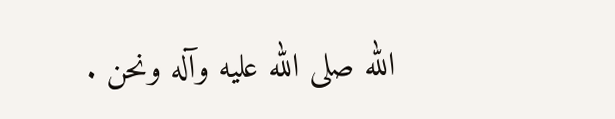الله صلى الله عليه وآله ونحن .